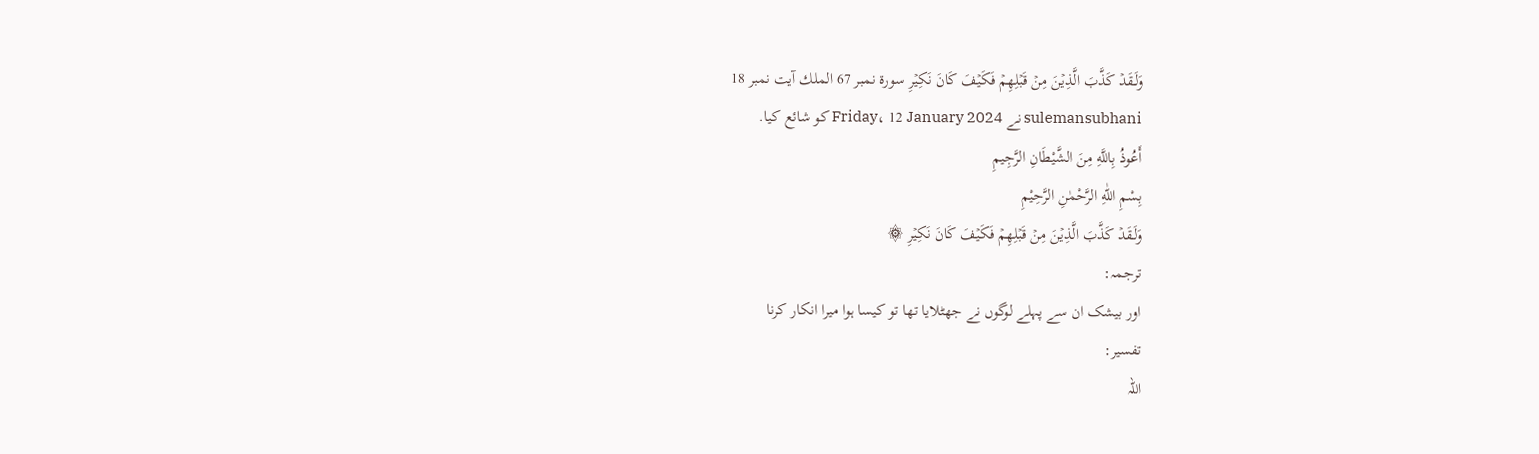وَلَـقَدۡ كَذَّبَ الَّذِيۡنَ مِنۡ قَبۡلِهِمۡ فَكَيۡفَ كَانَ نَكِيۡرِ سورۃ نمبر 67 الملك آیت نمبر 18
sulemansubhani نے Friday، 12 January 2024 کو شائع کیا.
أَعُوذُ بِاللَّهِ مِنَ الشَّيْطَانِ الرَّجِيمِ
بِسْمِ اللّٰهِ الرَّحْمٰنِ الرَّحِيْمِ
وَلَـقَدۡ كَذَّبَ الَّذِيۡنَ مِنۡ قَبۡلِهِمۡ فَكَيۡفَ كَانَ نَكِيۡرِ ۞
ترجمہ:
اور بیشک ان سے پہلے لوگوں نے جھٹلایا تھا تو کیسا ہوا میرا انکار کرنا
تفسیر:
اللہ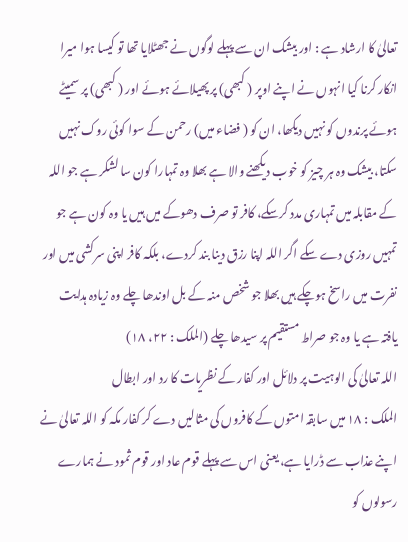تعالیٰ کا ارشاد ہے : اور بیشک ان سے پہلے لوگوں نے جھٹلایا تھا تو کیسا ہوا میرا انکار کرنا کیا انہوں نے اپنے اوپر ( کبھی) پر پھیلائے ہوئے اور ( کبھی) پر سمیٹے ہوئے پرندوں کو نہیں دیکھا، ان کو ( فضاء میں) رحمن کے سوا کوئی روک نہیں سکتا، بیشک وہ ہر چیز کو خوب دیکھنے والا ہے بھلا وہ تمہارا کون سا لشکر ہے جو اللہ کے مقابلہ میں تمہاری مدد کرسکے، کافر تو صرف دھوکے میں ہیں یا وہ کون ہے جو تمہیں روزی دے سکے اگر اللہ اپنا رزق دینا بند کردے، بلکہ کافر اپنی سرکشی میں اور نفرت میں راسخ ہوچکے ہیں بھلا جو شخص منہ کے بل اوندھا چلے وہ زیادہ ہدایت یافتہ ہے یا وہ جو صراط مستقیم پر سیدھا چلے (الملک : ٢٢، ١٨)
اللہ تعالیٰ کی الوہیت پر دلائل اور کفار کے نظریات کا رد اور ابطال
الملک : ١٨ میں سابقہ امتوں کے کافروں کی مثالیں دے کر کفار مکہ کو اللہ تعالیٰ نے اپنے عذاب سے ڈرایا ہے، یعنی اس سے پہلے قوم عاد اور قوم ثمود نے ہمارے رسولوں کو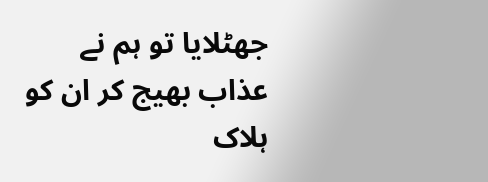جھٹلایا تو ہم نے عذاب بھیج کر ان کو ہلاک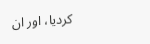کردیا، اور ان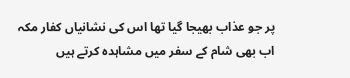پر جو عذاب بھیجا گیا تھا اس کی نشانیاں کفار مکہ اب بھی شام کے سفر میں مشاہدہ کرتے ہیں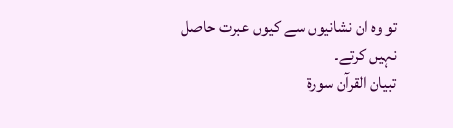تو وہ ان نشانیوں سے کیوں عبرت حاصل نہیں کرتے۔
تبیان القرآن سورۃ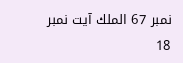نمبر 67 الملك آیت نمبر 18